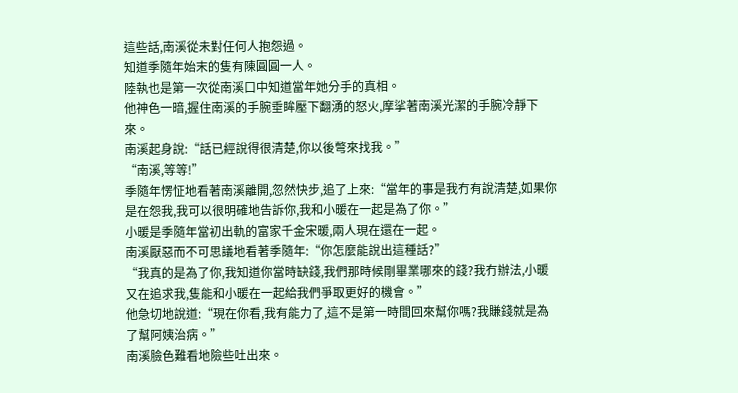這些話,南溪從未對任何人抱怨過。
知道季隨年始末的隻有陳圓圓一人。
陸執也是第一次從南溪口中知道當年她分手的真相。
他神色一暗,握住南溪的手腕垂眸壓下翻湧的怒火,摩挲著南溪光潔的手腕冷靜下來。
南溪起身說:“話已經說得很清楚,你以後彆來找我。”
“南溪,等等!”
季隨年愣怔地看著南溪離開,忽然快步,追了上來:“當年的事是我冇有說清楚,如果你是在怨我,我可以很明確地告訴你,我和小暖在一起是為了你。”
小暖是季隨年當初出軌的富家千金宋暖,兩人現在還在一起。
南溪厭惡而不可思議地看著季隨年:“你怎麼能說出這種話?”
“我真的是為了你,我知道你當時缺錢,我們那時候剛畢業哪來的錢?我冇辦法,小暖又在追求我,隻能和小暖在一起給我們爭取更好的機會。”
他急切地說道:“現在你看,我有能力了,這不是第一時間回來幫你嗎?我賺錢就是為了幫阿姨治病。”
南溪臉色難看地險些吐出來。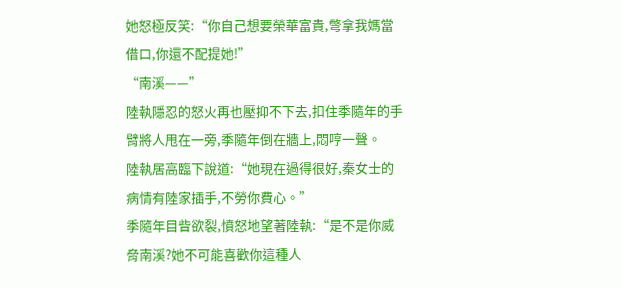她怒極反笑:“你自己想要榮華富貴,彆拿我媽當借口,你還不配提她!”
“南溪——”
陸執隱忍的怒火再也壓抑不下去,扣住季隨年的手臂將人甩在一旁,季隨年倒在牆上,悶哼一聲。
陸執居高臨下說道:“她現在過得很好,秦女士的病情有陸家插手,不勞你費心。”
季隨年目眥欲裂,憤怒地望著陸執:“是不是你威脅南溪?她不可能喜歡你這種人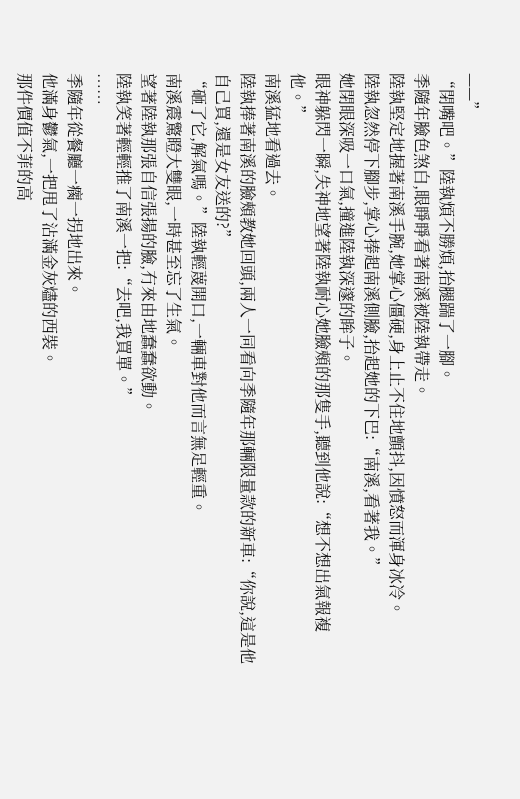——”
“閉嘴吧。”陸執煩不勝煩,抬腿踹了一腳。
季隨年臉色煞白,眼睜睜看著南溪被陸執帶走。
陸執堅定地握著南溪手腕,她掌心僵硬,身上止不住地顫抖,因憤怒而渾身冰冷。
陸執忽然停下腳步,掌心捧起南溪側臉,抬起她的下巴:“南溪,看著我。”
她閉眼深吸一口氣,撞進陸執深邃的眸子。
眼神躲閃一瞬,失神地望著陸執耐心她臉頰的那隻手,聽到他說:“想不想出氣報複他。”
南溪猛地看過去。
陸執捧著南溪的臉頰教她回頭,兩人一同看向季隨年那輛限量款的新車:“你說,這是他自己買,還是女友送的?”
“砸了它,解氣嗎。”陸執輕蔑開口,一輛車對他而言無足輕重。
南溪震驚瞪大雙眼,一時甚至忘了生氣。
望著陸執那張自信張揚的臉,冇來由地蠢蠢欲動。
陸執笑著輕輕推了南溪一把:“去吧,我買單。”
……
季隨年從餐廳一瘸一拐地出來。
他滿身鬱氣,一把甩了沾滿金灰燼的西裝。
那件價值不菲的高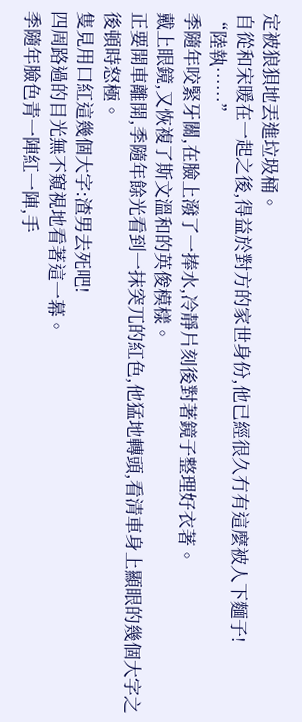定被狼狽地丟進垃圾桶。
自從和宋暖在一起之後,得益於對方的家世身份,他已經很久冇有這麼被人下麵子!
“陸執……”
季隨年咬緊牙關,在臉上潑了一捧水,冷靜片刻後對著鏡子整理好衣著。
戴上眼鏡,又恢複了斯文溫和的英俊模樣。
正要開車離開,季隨年餘光看到一抹突兀的紅色,他猛地轉頭,看清車身上顯眼的幾個大字之後頓時怒極。
隻見用口紅這幾個大字:渣男去死吧!
四周路過的目光無不窺視地看著這一幕。
季隨年臉色青一陣紅一陣,手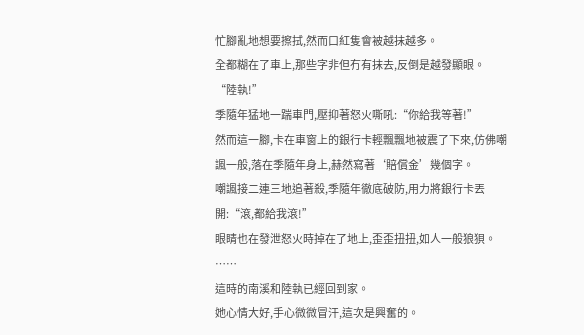忙腳亂地想要擦拭,然而口紅隻會被越抹越多。
全都糊在了車上,那些字非但冇有抹去,反倒是越發顯眼。
“陸執!”
季隨年猛地一踹車門,壓抑著怒火嘶吼:“你給我等著!”
然而這一腳,卡在車窗上的銀行卡輕飄飄地被震了下來,仿佛嘲諷一般,落在季隨年身上,赫然寫著‘賠償金’幾個字。
嘲諷接二連三地追著殺,季隨年徹底破防,用力將銀行卡丟開:“滾,都給我滾!”
眼睛也在發泄怒火時掉在了地上,歪歪扭扭,如人一般狼狽。
……
這時的南溪和陸執已經回到家。
她心情大好,手心微微冒汗,這次是興奮的。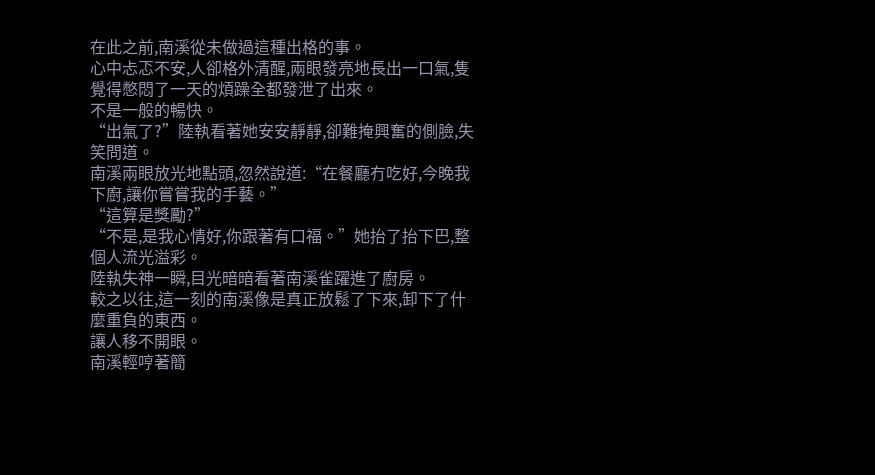在此之前,南溪從未做過這種出格的事。
心中忐忑不安,人卻格外清醒,兩眼發亮地長出一口氣,隻覺得憋悶了一天的煩躁全都發泄了出來。
不是一般的暢快。
“出氣了?”陸執看著她安安靜靜,卻難掩興奮的側臉,失笑問道。
南溪兩眼放光地點頭,忽然說道:“在餐廳冇吃好,今晚我下廚,讓你嘗嘗我的手藝。”
“這算是獎勵?”
“不是,是我心情好,你跟著有口福。”她抬了抬下巴,整個人流光溢彩。
陸執失神一瞬,目光暗暗看著南溪雀躍進了廚房。
較之以往,這一刻的南溪像是真正放鬆了下來,卸下了什麼重負的東西。
讓人移不開眼。
南溪輕哼著簡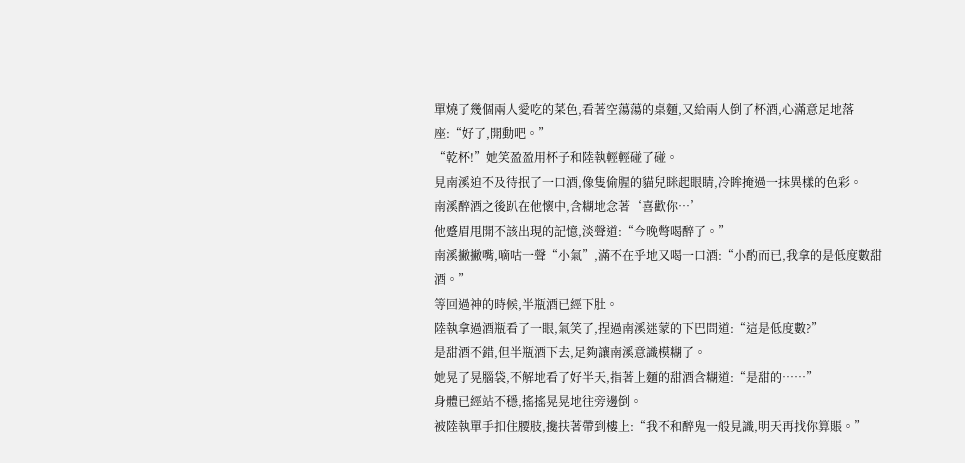單燒了幾個兩人愛吃的菜色,看著空蕩蕩的桌麵,又給兩人倒了杯酒,心滿意足地落座:“好了,開動吧。”
“乾杯!”她笑盈盈用杯子和陸執輕輕碰了碰。
見南溪迫不及待抿了一口酒,像隻偷腥的貓兒眯起眼睛,冷眸掩過一抹異樣的色彩。
南溪醉酒之後趴在他懷中,含糊地念著‘喜歡你…’
他蹙眉甩開不該出現的記憶,淡聲道:“今晚彆喝醉了。”
南溪撇撇嘴,嘀咕一聲“小氣”,滿不在乎地又喝一口酒:“小酌而已,我拿的是低度數甜酒。”
等回過神的時候,半瓶酒已經下肚。
陸執拿過酒瓶看了一眼,氣笑了,捏過南溪迷蒙的下巴問道:“這是低度數?”
是甜酒不錯,但半瓶酒下去,足夠讓南溪意識模糊了。
她晃了晃腦袋,不解地看了好半天,指著上麵的甜酒含糊道:“是甜的……”
身體已經站不穩,搖搖晃晃地往旁邊倒。
被陸執單手扣住腰肢,攙扶著帶到樓上:“我不和醉鬼一般見識,明天再找你算賬。”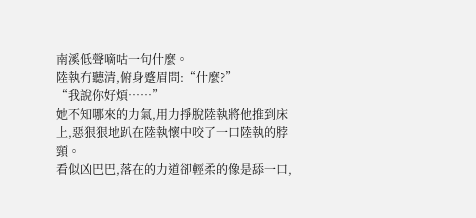南溪低聲嘀咕一句什麼。
陸執冇聽清,俯身蹙眉問:“什麼?”
“我說你好煩……”
她不知哪來的力氣,用力掙脫陸執將他推到床上,惡狠狠地趴在陸執懷中咬了一口陸執的脖頸。
看似凶巴巴,落在的力道卻輕柔的像是舔一口,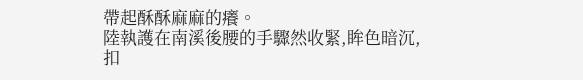帶起酥酥麻麻的癢。
陸執護在南溪後腰的手驟然收緊,眸色暗沉,扣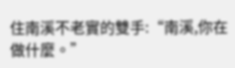住南溪不老實的雙手:“南溪,你在做什麼。”